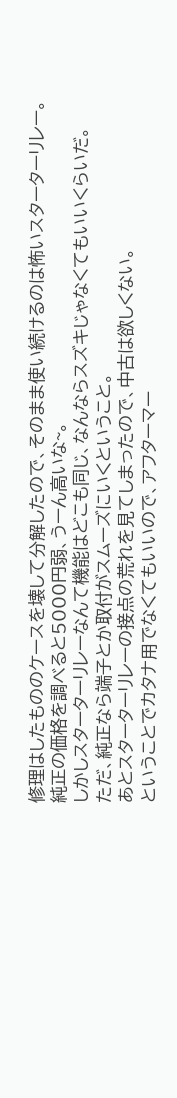修理はしたもののケースを壊して分解したので、そのまま使い続けるのは怖いスターターリレー。
純正の価格を調べると5000円弱、うーん高いな~。
しかしスターターリレーなんて機能はどこも同じ、なんならスズキじゃなくてもいいくらいだ。
ただ、純正なら端子とか取付がスムーズにいくということ。
あとスターターリレーの接点の荒れを見てしまったので、中古は欲しくない。
ということでカタナ用でなくてもいいので、アフターマー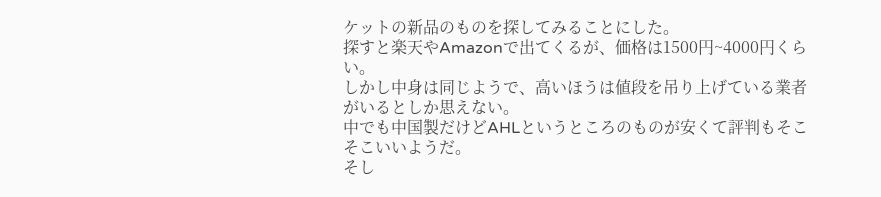ケットの新品のものを探してみることにした。
探すと楽天やAmazonで出てくるが、価格は1500円~4000円くらい。
しかし中身は同じようで、高いほうは値段を吊り上げている業者がいるとしか思えない。
中でも中国製だけどAHLというところのものが安くて評判もそこそこいいようだ。
そし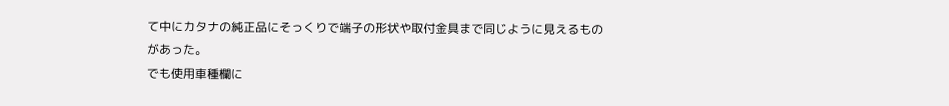て中にカタナの純正品にそっくりで端子の形状や取付金具まで同じように見えるものがあった。
でも使用車種欄に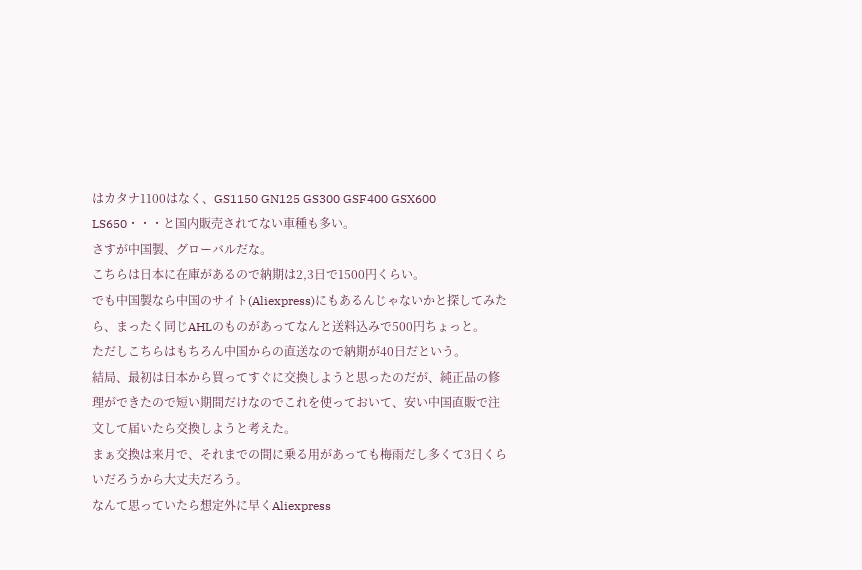はカタナ1100はなく、GS1150 GN125 GS300 GSF400 GSX600 LS650・・・と国内販売されてない車種も多い。
さすが中国製、グローバルだな。
こちらは日本に在庫があるので納期は2,3日で1500円くらい。
でも中国製なら中国のサイト(Aliexpress)にもあるんじゃないかと探してみたら、まったく同じAHLのものがあってなんと送料込みで500円ちょっと。
ただしこちらはもちろん中国からの直送なので納期が40日だという。
結局、最初は日本から買ってすぐに交換しようと思ったのだが、純正品の修理ができたので短い期間だけなのでこれを使っておいて、安い中国直販で注文して届いたら交換しようと考えた。
まぁ交換は来月で、それまでの間に乗る用があっても梅雨だし多くて3日くらいだろうから大丈夫だろう。
なんて思っていたら想定外に早くAliexpress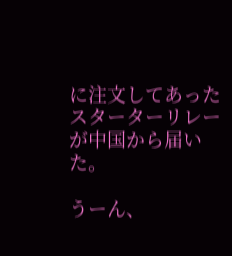に注文してあったスターターリレーが中国から届いた。

うーん、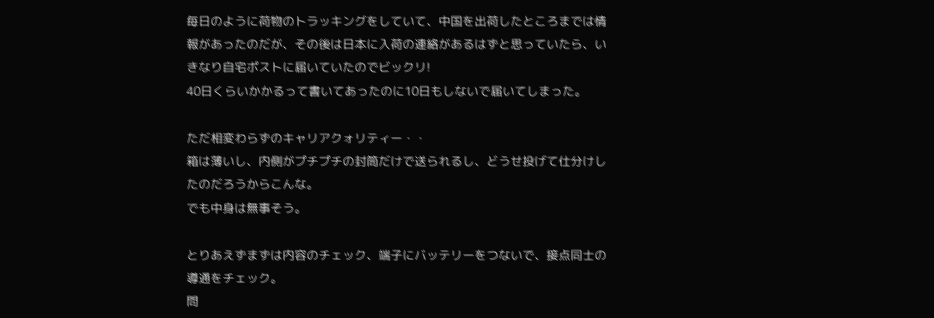毎日のように荷物のトラッキングをしていて、中国を出荷したところまでは情報があったのだが、その後は日本に入荷の連絡があるはずと思っていたら、いきなり自宅ポストに届いていたのでビックリ!
40日くらいかかるって書いてあったのに10日もしないで届いてしまった。

ただ相変わらずのキャリアクォリティー・・
箱は薄いし、内側がプチプチの封筒だけで送られるし、どうせ投げて仕分けしたのだろうからこんな。
でも中身は無事そう。

とりあえずまずは内容のチェック、端子にバッテリーをつないで、接点同士の導通をチェック。
問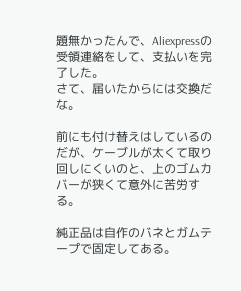題無かったんで、Aliexpressの受領連絡をして、支払いを完了した。
さて、届いたからには交換だな。

前にも付け替えはしているのだが、ケーブルが太くて取り回しにくいのと、上のゴムカバーが狭くて意外に苦労する。

純正品は自作のバネとガムテープで固定してある。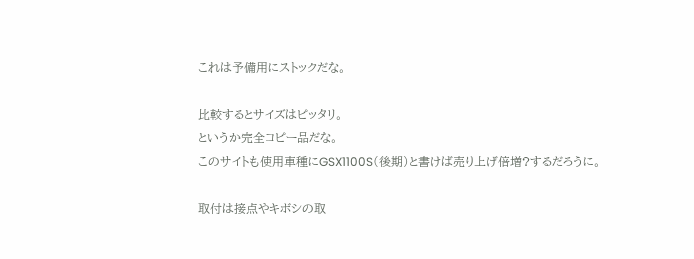これは予備用にストックだな。

比較するとサイズはピッタリ。
というか完全コピー品だな。
このサイトも使用車種にGSX1100S(後期)と書けば売り上げ倍増?するだろうに。

取付は接点やキボシの取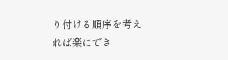り付ける順序を考えれば楽にでき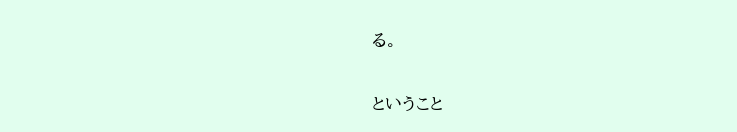る。

ということ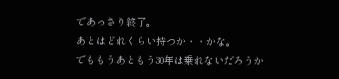であっさり終了。
あとはどれくらい持つか・・かな。
でももうあともう30年は乗れないだろうか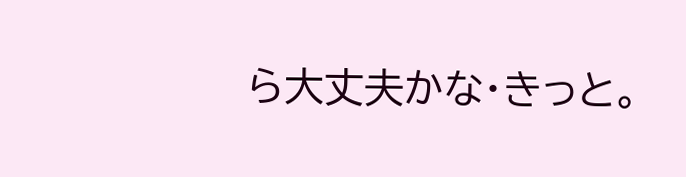ら大丈夫かな・きっと。